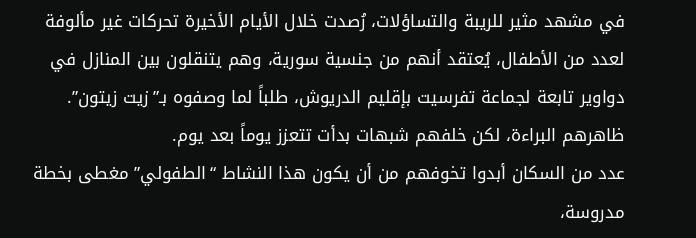في مشهد مثير للريبة والتساؤلات، رُصدت خلال الأيام الأخيرة تحركات غير مألوفة لعدد من الأطفال، يُعتقد أنهم من جنسية سورية، وهم يتنقلون بين المنازل في دواوير تابعة لجماعة تفرسيت بإقليم الدريوش، طلباً لما وصفوه بـ”زيت زيتون”. ظاهرهم البراءة، لكن خلفهم شبهات بدأت تتعزز يوماً بعد يوم.
عدد من السكان أبدوا تخوفهم من أن يكون هذا النشاط “الطفولي” مغطى بخطة مدروسة،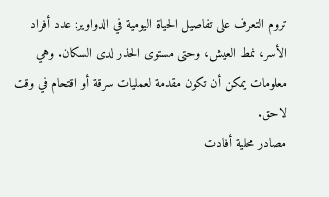تروم التعرف على تفاصيل الحياة اليومية في الدواوير: عدد أفراد الأسر، نمط العيش، وحتى مستوى الحذر لدى السكان. وهي معلومات يمكن أن تكون مقدمة لعمليات سرقة أو اقتحام في وقت لاحق.
مصادر محلية أفادت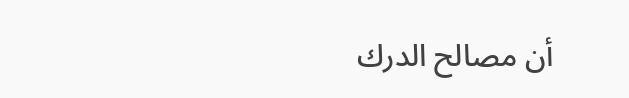أن مصالح الدرك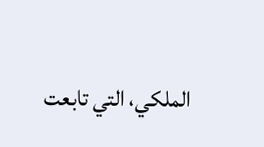الملكي، التي تابعت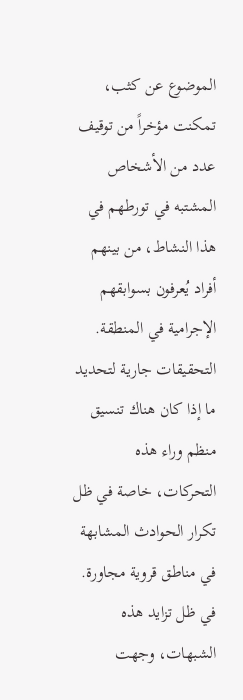الموضوع عن كثب، تمكنت مؤخراً من توقيف عدد من الأشخاص المشتبه في تورطهم في هذا النشاط، من بينهم أفراد يُعرفون بسوابقهم الإجرامية في المنطقة. التحقيقات جارية لتحديد ما إذا كان هناك تنسيق منظم وراء هذه التحركات، خاصة في ظل تكرار الحوادث المشابهة في مناطق قروية مجاورة.
في ظل تزايد هذه الشبهات، وجهت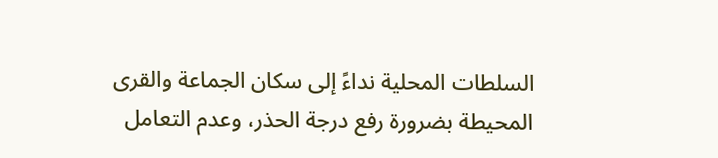السلطات المحلية نداءً إلى سكان الجماعة والقرى المحيطة بضرورة رفع درجة الحذر، وعدم التعامل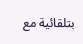بتلقائية مع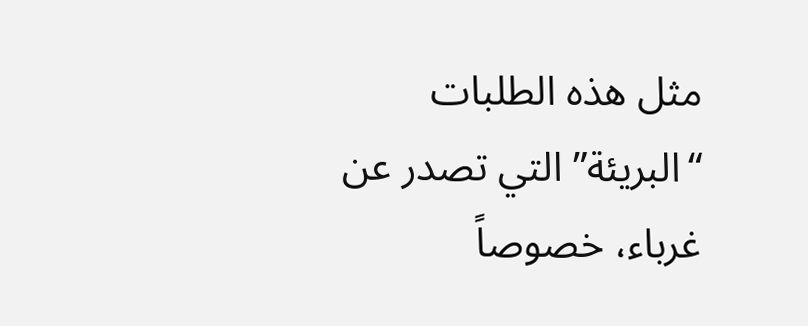مثل هذه الطلبات “البريئة” التي تصدر عن غرباء، خصوصاً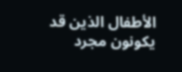الأطفال الذين قد يكونون مجرد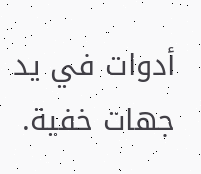أدوات في يد جهات خفية.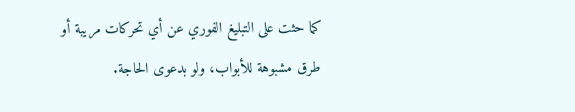كما حثت على التبليغ الفوري عن أي تحركات مريبة أو طرق مشبوهة للأبواب، ولو بدعوى الحاجة.